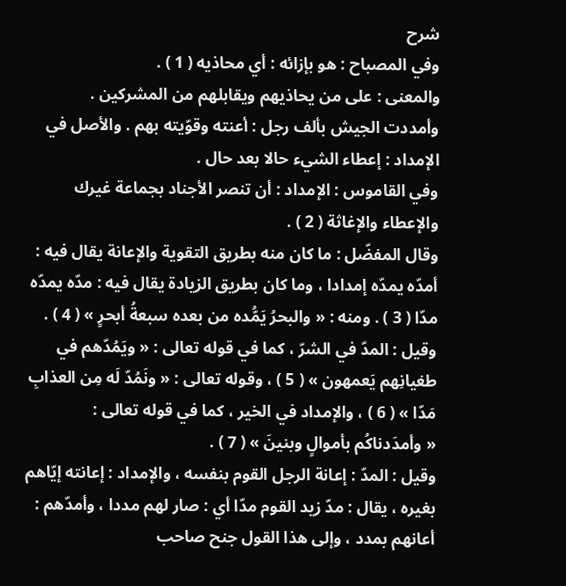شرح
وفي المصباح : هو بإزائه : أي محاذيه ( 1 ) .
والمعنى : على من يحاذيهم ويقابلهم من المشركين .
وأمددت الجيش بألف رجل : أعنته وقوّيته بهم . والأصل في الإمداد : إعطاء الشيء حالا بعد حال .
وفي القاموس : الإمداد : أن تنصر الأجناد بجماعة غيرك والإعطاء والإغاثة ( 2 ) .
وقال المفضّل : ما كان منه بطريق التقوية والإعانة يقال فيه : أمدّه يمدّه إمدادا ، وما كان بطريق الزيادة يقال فيه : مدّه يمدّه مدّا ( 3 ) . ومنه : « والبحرُ يَمُّده من بعده سبعةُ أبحرٍ » ( 4 ) .
وقيل : المدّ في الشرّ ، كما في قوله تعالى : « ويَمُدّهم في طغيانِهم يَعمهون » ( 5 ) ، وقوله تعالى : « ونَمُدّ لَه مِن العذابِ مَدّا » ( 6 ) ، والإمداد في الخير ، كما في قوله تعالى :
« وأمدَدناكُم بأموالٍ وبنينَ » ( 7 ) .
وقيل : المدّ : إعانة الرجل القوم بنفسه ، والإمداد : إعانته إيّاهم بغيره ، يقال : مدّ زيد القوم مدّا أي : صار لهم مددا ، وأمدّهم : أعانهم بمدد ، وإلى هذا القول جنح صاحب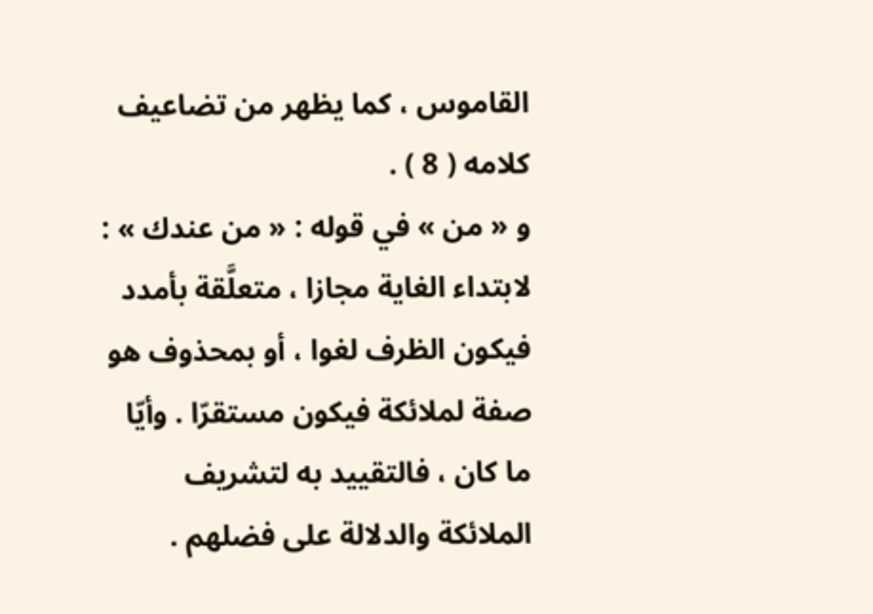القاموس ، كما يظهر من تضاعيف كلامه ( 8 ) .
و « من » في قوله : « من عندك » : لابتداء الغاية مجازا ، متعلَّقة بأمدد فيكون الظرف لغوا ، أو بمحذوف هو صفة لملائكة فيكون مستقرّا . وأيّا ما كان ، فالتقييد به لتشريف الملائكة والدلالة على فضلهم .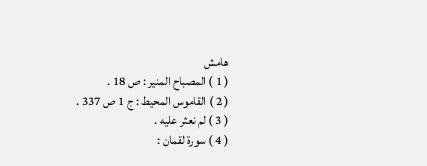هامش
( 1 ) المصباح المنير : ص 18 .
( 2 ) القاموس المحيط : ج 1 ص 337 .
( 3 ) لم نعثر عليه .
( 4 ) سورة لقمان :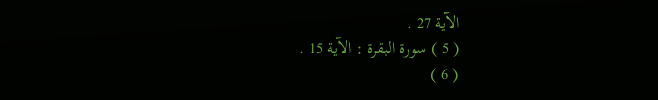الآية 27 .
( 5 ) سورة البقرة : الآية 15 .
( 6 )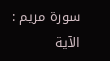سورة مريم : الآية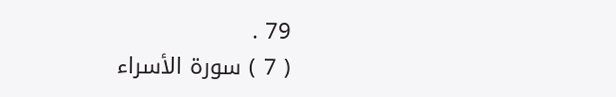79 .
( 7 ) سورة الأسراء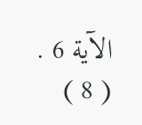الآية 6 .
( 8 )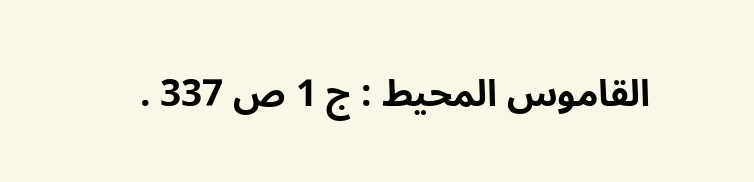القاموس المحيط : ج 1 ص 337 .